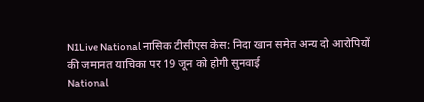N1Live National नासिक टीसीएस केस: निदा खान समेत अन्य दो आरोपियों की जमानत याचिका पर 19 जून को होगी सुनवाई
National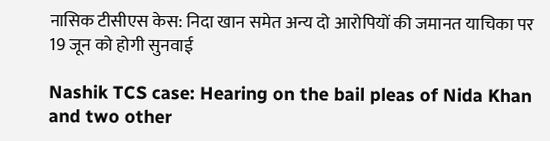नासिक टीसीएस केस: निदा खान समेत अन्य दो आरोपियों की जमानत याचिका पर 19 जून को होगी सुनवाई

Nashik TCS case: Hearing on the bail pleas of Nida Khan and two other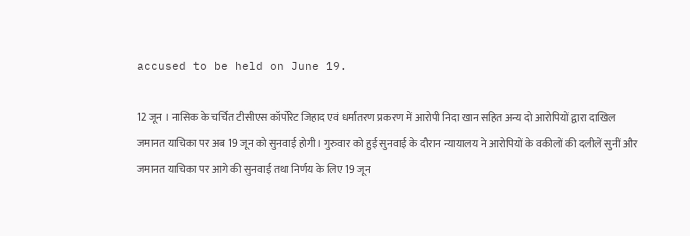accused to be held on June 19.

12 जून । नासिक के चर्चित टीसीएस कॉर्पोरेट जिहाद एवं धर्मांतरण प्रकरण में आरोपी निदा खान सहित अन्य दो आरोपियों द्वारा दाखिल जमानत याचिका पर अब 19 जून को सुनवाई होगी। गुरुवार को हुई सुनवाई के दौरान न्यायालय ने आरोपियों के वकीलों की दलीलें सुनीं और जमानत याचिका पर आगे की सुनवाई तथा निर्णय के लिए 19 जून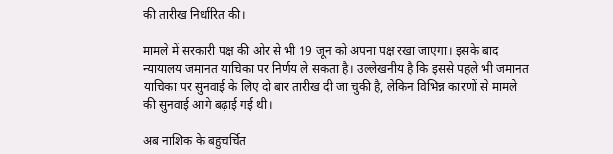की तारीख निर्धारित की।

मामले में सरकारी पक्ष की ओर से भी 19 जून को अपना पक्ष रखा जाएगा। इसके बाद न्यायालय जमानत याचिका पर निर्णय ले सकता है। उल्लेखनीय है कि इससे पहले भी जमानत याचिका पर सुनवाई के लिए दो बार तारीख दी जा चुकी है, लेकिन विभिन्न कारणों से मामले की सुनवाई आगे बढ़ाई गई थी।

अब नाशिक के बहुचर्चित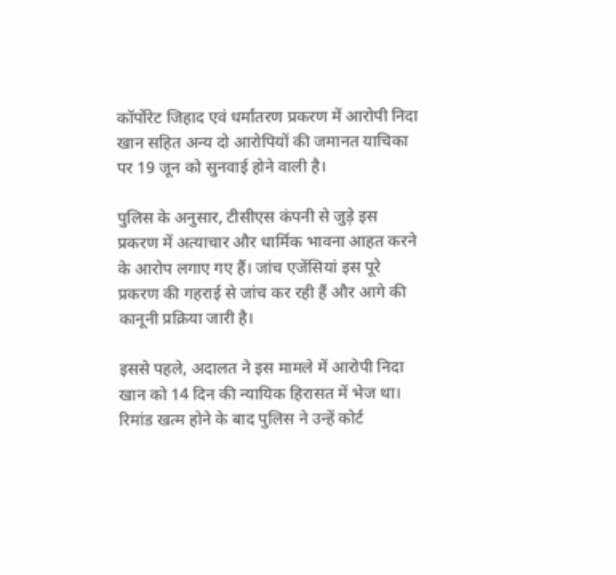कॉर्पोरेट जिहाद एवं धर्मांतरण प्रकरण में आरोपी निदा खान सहित अन्य दो आरोपियों की जमानत याचिका पर 19 जून को सुनवाई होने वाली है।

पुलिस के अनुसार, टीसीएस कंपनी से जुड़े इस प्रकरण में अत्याचार और धार्मिक भावना आहत करने के आरोप लगाए गए हैं। जांच एजेंसियां इस पूरे प्रकरण की गहराई से जांच कर रही हैं और आगे की कानूनी प्रक्रिया जारी है।

इससे पहले, अदालत ने इस मामले में आरोपी निदा खान को 14 दिन की न्यायिक हिरासत में भेज था। रिमांड खत्म होने के बाद पुलिस ने उन्हें कोर्ट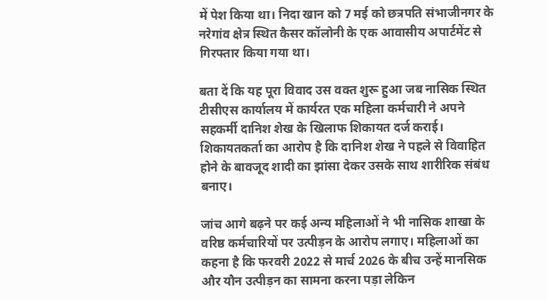में पेश किया था। निदा खान को 7 मई को छत्रपति संभाजीनगर के नरेगांव क्षेत्र स्थित कैसर कॉलोनी के एक आवासीय अपार्टमेंट से गिरफ्तार किया गया था।

बता दें कि यह पूरा विवाद उस वक्त शुरू हुआ जब नासिक स्थित टीसीएस कार्यालय में कार्यरत एक महिला कर्मचारी ने अपने सहकर्मी दानिश शेख के खिलाफ शिकायत दर्ज कराई। शिकायतकर्ता का आरोप है कि दानिश शेख ने पहले से विवाहित होने के बावजूद शादी का झांसा देकर उसके साथ शारीरिक संबंध बनाए।

जांच आगे बढ़ने पर कई अन्य महिलाओं ने भी नासिक शाखा के वरिष्ठ कर्मचारियों पर उत्पीड़न के आरोप लगाए। महिलाओं का कहना है कि फरवरी 2022 से मार्च 2026 के बीच उन्हें मानसिक और यौन उत्पीड़न का सामना करना पड़ा लेकिन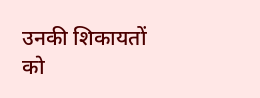उनकी शिकायतों को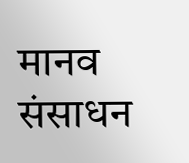मानव संसाधन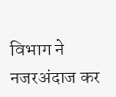विभाग ने नजरअंदाज कर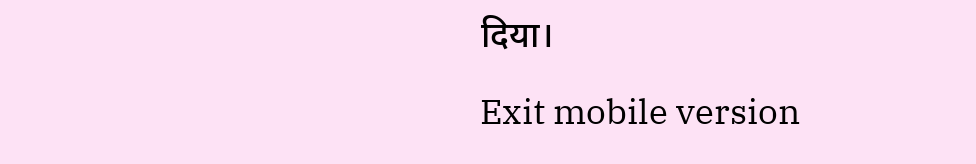दिया।

Exit mobile version